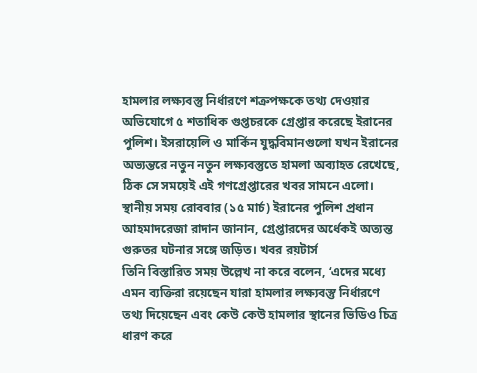হামলার লক্ষ্যবস্তু নির্ধারণে শত্রুপক্ষকে তথ্য দেওয়ার অভিযোগে ৫ শতাধিক গুপ্তচরকে গ্রেপ্তার করেছে ইরানের পুলিশ। ইসরায়েলি ও মার্কিন যুদ্ধবিমানগুলো যখন ইরানের অভ্যন্তরে নতুন নতুন লক্ষ্যবস্তুতে হামলা অব্যাহত রেখেছে, ঠিক সে সময়েই এই গণগ্রেপ্তারের খবর সামনে এলো।
স্থানীয় সময় রোববার (১৫ মার্চ) ইরানের পুলিশ প্রধান আহমাদরেজা রাদান জানান, গ্রেপ্তারদের অর্ধেকই অত্যন্ত গুরুতর ঘটনার সঙ্গে জড়িত। খবর রয়টার্স
তিনি বিস্তারিত সময় উল্লেখ না করে বলেন, ‘এদের মধ্যে এমন ব্যক্তিরা রয়েছেন যারা হামলার লক্ষ্যবস্তু নির্ধারণে তথ্য দিয়েছেন এবং কেউ কেউ হামলার স্থানের ভিডিও চিত্র ধারণ করে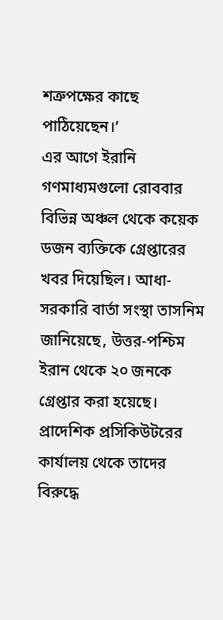শত্রুপক্ষের কাছে পাঠিয়েছেন।’
এর আগে ইরানি গণমাধ্যমগুলো রোববার বিভিন্ন অঞ্চল থেকে কয়েক ডজন ব্যক্তিকে গ্রেপ্তারের খবর দিয়েছিল। আধা-সরকারি বার্তা সংস্থা তাসনিম জানিয়েছে, উত্তর-পশ্চিম ইরান থেকে ২০ জনকে গ্রেপ্তার করা হয়েছে। প্রাদেশিক প্রসিকিউটরের কার্যালয় থেকে তাদের বিরুদ্ধে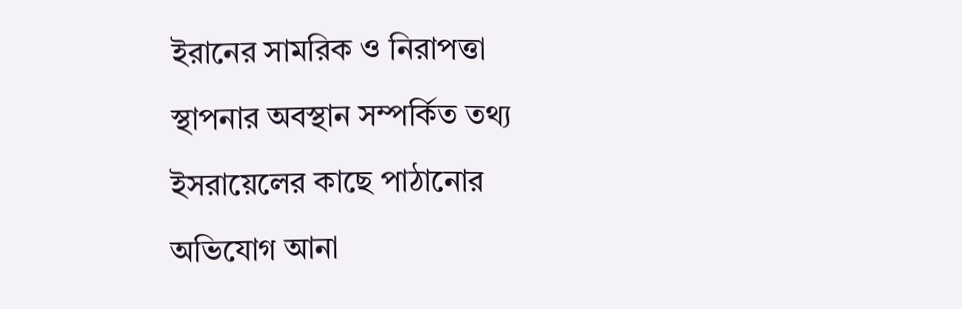ইরানের সামরিক ও নিরাপত্তা স্থাপনার অবস্থান সম্পর্কিত তথ্য ইসরায়েলের কাছে পাঠানোর অভিযোগ আনা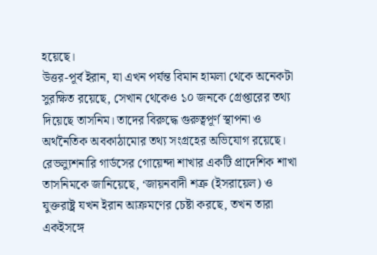হয়েছে।
উত্তর-পূর্ব ইরান, যা এখন পর্যন্ত বিমান হামলা থেকে অনেকটা সুরক্ষিত রয়েছে, সেখান থেকেও ১০ জনকে গ্রেপ্তারের তথ্য দিয়েছে তাসনিম। তাদের বিরুদ্ধে গুরুত্বপূর্ণ স্থাপনা ও অর্থনৈতিক অবকাঠামোর তথ্য সংগ্রহের অভিযোগ রয়েছে। রেভল্যুশনারি গার্ডসের গোয়েন্দা শাখার একটি প্রাদেশিক শাখা তাসনিমকে জানিয়েছে, ‘জায়নবাদী শত্রু (ইসরায়েল) ও যুক্তরাষ্ট্র যখন ইরান আক্রমণের চেষ্টা করছে, তখন তারা একইসঙ্গে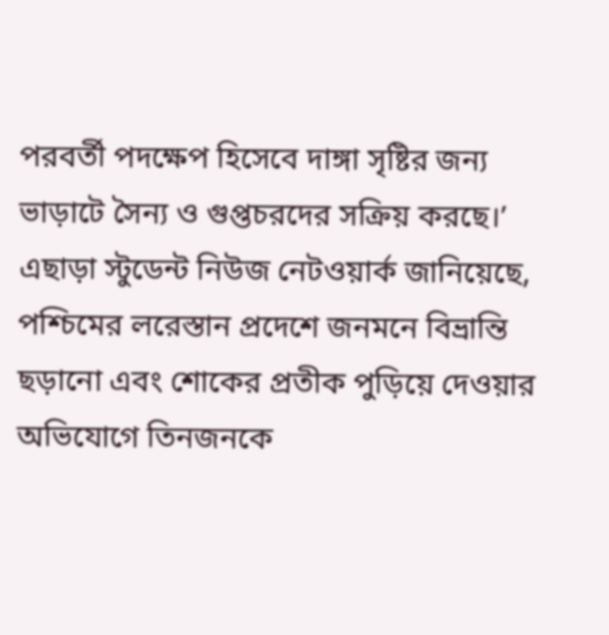পরবর্তী পদক্ষেপ হিসেবে দাঙ্গা সৃষ্টির জন্য ভাড়াটে সৈন্য ও গুপ্তচরদের সক্রিয় করছে।’
এছাড়া স্টুডেন্ট নিউজ নেটওয়ার্ক জানিয়েছে, পশ্চিমের লরেস্তান প্রদেশে জনমনে বিভ্রান্তি ছড়ানো এবং শোকের প্রতীক পুড়িয়ে দেওয়ার অভিযোগে তিনজনকে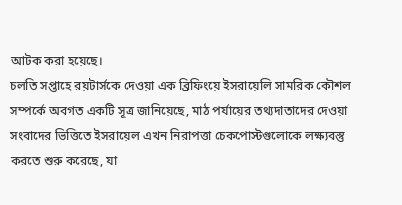আটক করা হয়েছে।
চলতি সপ্তাহে রয়টার্সকে দেওয়া এক ব্রিফিংয়ে ইসরায়েলি সামরিক কৌশল সম্পর্কে অবগত একটি সূত্র জানিয়েছে, মাঠ পর্যায়ের তথ্যদাতাদের দেওয়া সংবাদের ভিত্তিতে ইসরায়েল এখন নিরাপত্তা চেকপোস্টগুলোকে লক্ষ্যবস্তু করতে শুরু করেছে, যা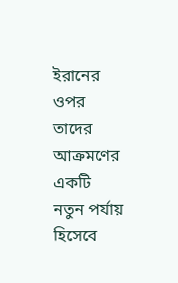ইরানের ওপর তাদের আক্রমণের একটি নতুন পর্যায় হিসেবে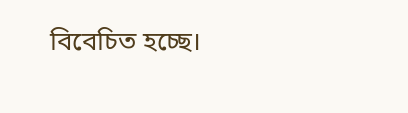বিবেচিত হচ্ছে।